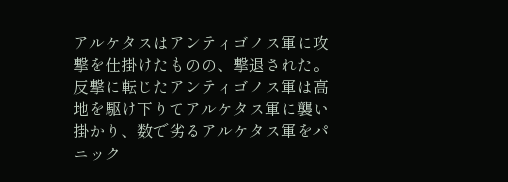アルケタスはアンティゴノス軍に攻撃を仕掛けたものの、撃退された。反撃に転じたアンティゴノス軍は高地を駆け下りてアルケタス軍に襲い掛かり、数で劣るアルケタス軍をパニック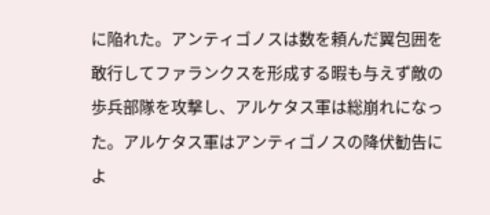に陥れた。アンティゴノスは数を頼んだ翼包囲を敢行してファランクスを形成する暇も与えず敵の歩兵部隊を攻撃し、アルケタス軍は総崩れになった。アルケタス軍はアンティゴノスの降伏勧告によ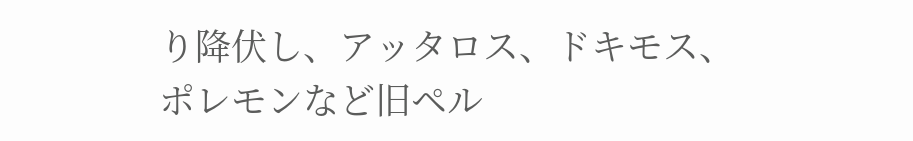り降伏し、アッタロス、ドキモス、ポレモンなど旧ペル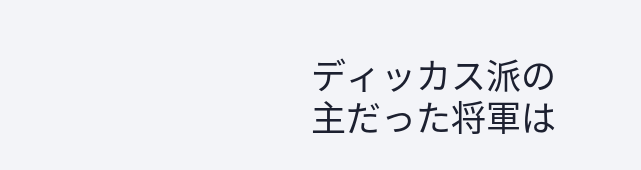ディッカス派の主だった将軍は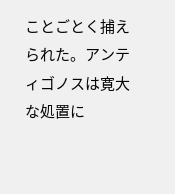ことごとく捕えられた。アンティゴノスは寛大な処置に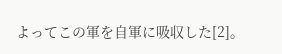よってこの軍を自軍に吸収した[2]。